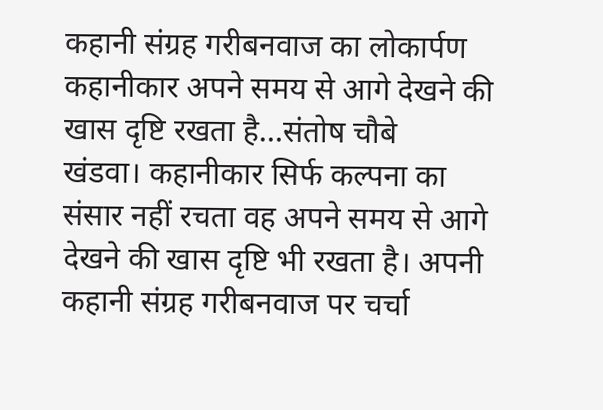कहानी संग्रह गरीबनवाज का लोकार्पण
कहानीकार अपने समय से आगे देखने की खास दृष्टि रखता है…संतोष चौबे
खंडवा। कहानीकार सिर्फ कल्पना का संसार नहीं रचता वह अपने समय से आगे देखने की खास दृष्टि भी रखता है। अपनी कहानी संग्रह गरीबनवाज पर चर्चा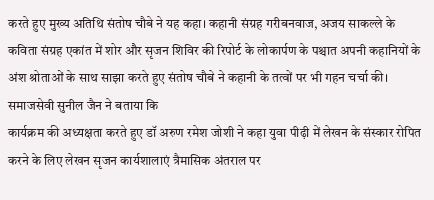करते हुए मुख्य अतिथि संतोष चौबे ने यह कहा। कहानी संग्रह गरीबनवाज, अजय साकल्ले के कविता संग्रह एकांत में शोर और सृजन शिविर की रिपोर्ट के लोकार्पण के पश्चात अपनी कहानियों के अंश श्रोताओं के साथ साझा करते हुए संतोष चौबे ने कहानी के तत्वों पर भी गहन चर्चा की। समाजसेवी सुनील जैन ने बताया कि
कार्यक्रम की अध्यक्षता करते हुए डॉ अरुण रमेश जोशी ने कहा युवा पीढ़ी में लेखन के संस्कार रोपित करने के लिए लेखन सृजन कार्यशालाएं त्रैमासिक अंतराल पर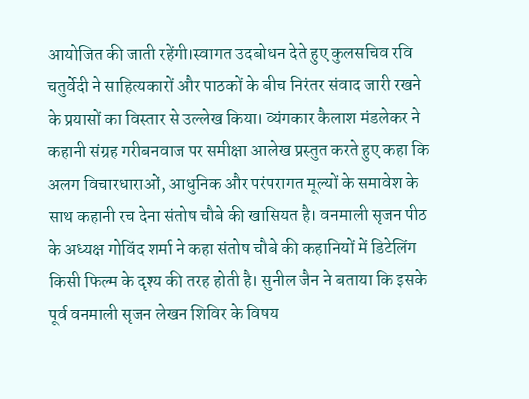आयोजित की जाती रहेंगी।स्वागत उदबोधन देते हुए कुलसचिव रवि चतुर्वेदी ने साहित्यकारों और पाठकों के बीच निरंतर संवाद जारी रखने के प्रयासों का विस्तार से उल्लेख किया। व्यंगकार कैलाश मंडलेकर ने कहानी संग्रह गरीबनवाज पर समीक्षा आलेख प्रस्तुत करते हुए कहा कि अलग विचारधाराओं, आधुनिक और परंपरागत मूल्यों के समावेश के साथ कहानी रच देना संतोष चौबे की खासियत है। वनमाली सृजन पीठ के अध्यक्ष गोविंद शर्मा ने कहा संतोष चौबे की कहानियों में डिटेलिंग किसी फिल्म के दृश्य की तरह होती है। सुनील जैन ने बताया कि इसके पूर्व वनमाली सृजन लेखन शिविर के विषय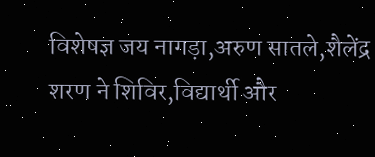विशेषज्ञ जय नागड़ा,अरुण सातले,शैलेंद्र शरण ने शिविर,विद्यार्थी और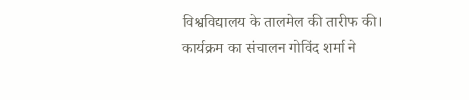विश्वविद्यालय के तालमेल की तारीफ की। कार्यक्रम का संचालन गोविंद शर्मा ने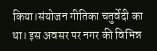किया।संयोजन गीतिका चतुर्वेदी का था। इस अवसर पर नगर की विभिन्न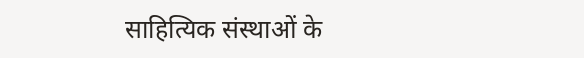साहित्यिक संस्थाओं के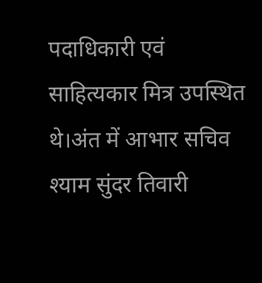पदाधिकारी एवं साहित्यकार मित्र उपस्थित थे।अंत में आभार सचिव श्याम सुंदर तिवारी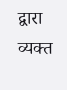द्वारा व्यक्त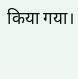किया गया।